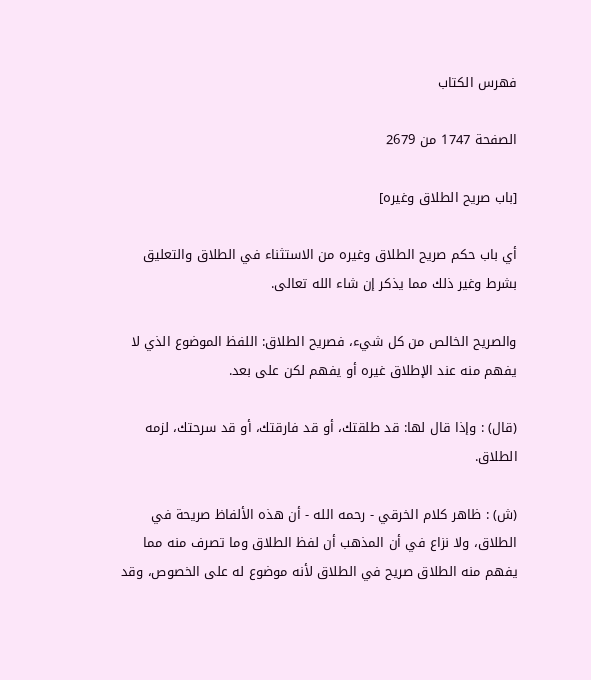فهرس الكتاب

الصفحة 1747 من 2679

[باب صريح الطلاق وغيره]

أي باب حكم صريح الطلاق وغيره من الاستثناء في الطلاق والتعليق بشرط وغير ذلك مما يذكر إن شاء الله تعالى.

والصريح الخالص من كل شيء، فصريح الطلاق: اللفظ الموضوع الذي لا يفهم منه عند الإطلاق غيره أو يفهم لكن على بعد.

(قال) : وإذا قال لها: قد طلقتك، أو قد فارقتك، أو قد سرحتك، لزمه الطلاق.

(ش) : ظاهر كلام الخرقي - رحمه الله - أن هذه الألفاظ صريحة في الطلاق، ولا نزاع في أن المذهب أن لفظ الطلاق وما تصرف منه مما يفهم منه الطلاق صريح في الطلاق لأنه موضوع له على الخصوص، وقد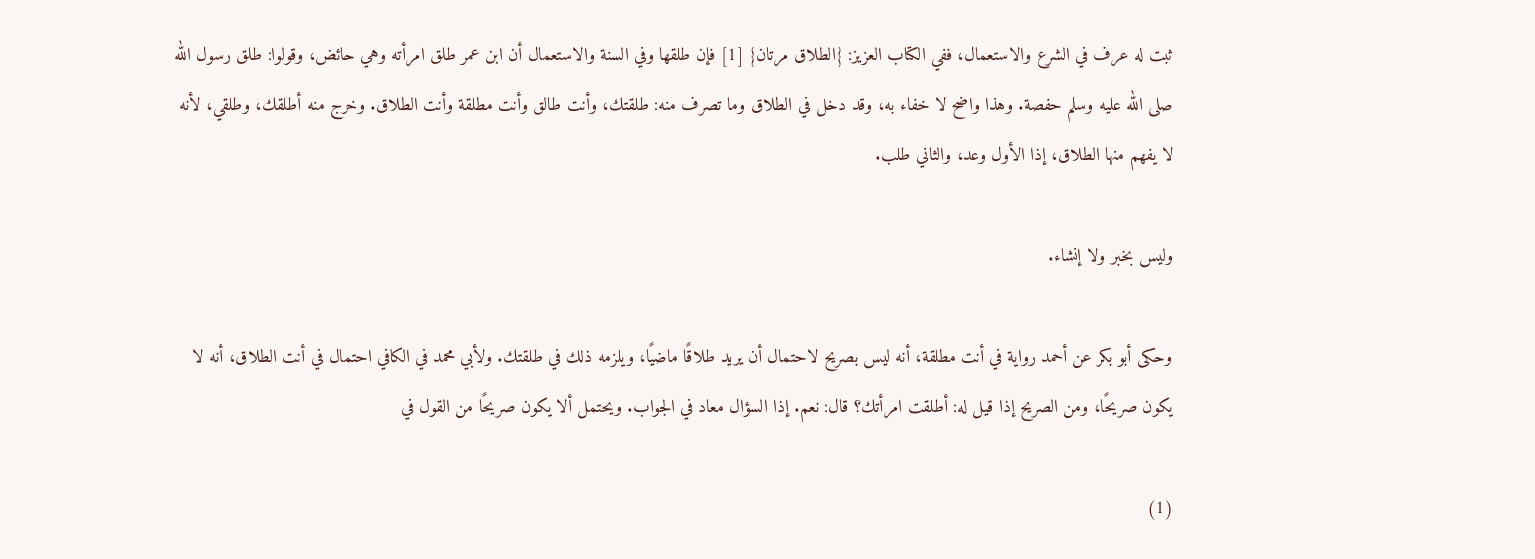ثبت له عرف في الشرع والاستعمال، ففي الكتاب العزيز: {الطلاق مرتان} [1] فإن طلقها وفي السنة والاستعمال أن ابن عمر طلق امرأته وهي حائض، وقولوا: طلق رسول الله صلى الله عليه وسلم حفصة. وهذا واضح لا خفاء به، وقد دخل في الطلاق وما تصرف منه: طلقتك، وأنت طالق وأنت مطلقة وأنت الطلاق. وخرج منه أطلقك، وطلقي، لأنه لا يفهم منها الطلاق، إذا الأول وعد، والثاني طلب.

وليس بخبر ولا إنشاء.

وحكى أبو بكر عن أحمد رواية في أنت مطلقة، أنه ليس بصريح لاحتمال أن يريد طلاقًا ماضيًا، ويلزمه ذلك في طلقتك. ولأبي محمد في الكافي احتمال في أنت الطلاق، أنه لا يكون صريحًا، ومن الصريح إذا قيل له: أطلقت امرأتك؟ قال: نعم. إذا السؤال معاد في الجواب. ويحتمل ألا يكون صريحًا من القول في

(1)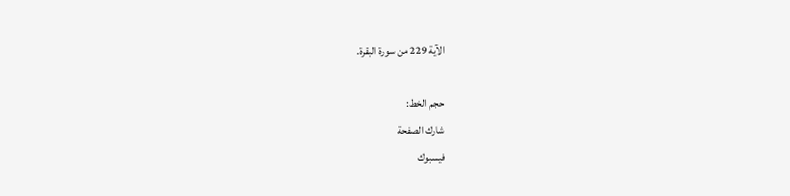الآية 229 من سورة البقرة.

حجم الخط:
شارك الصفحة
فيسبوك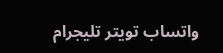واتساب تويتر تليجرام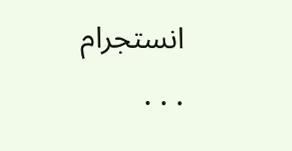انستجرام
. . .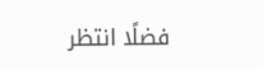فضلًا انتظر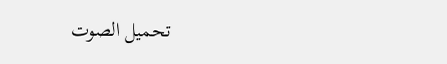تحميل الصوت